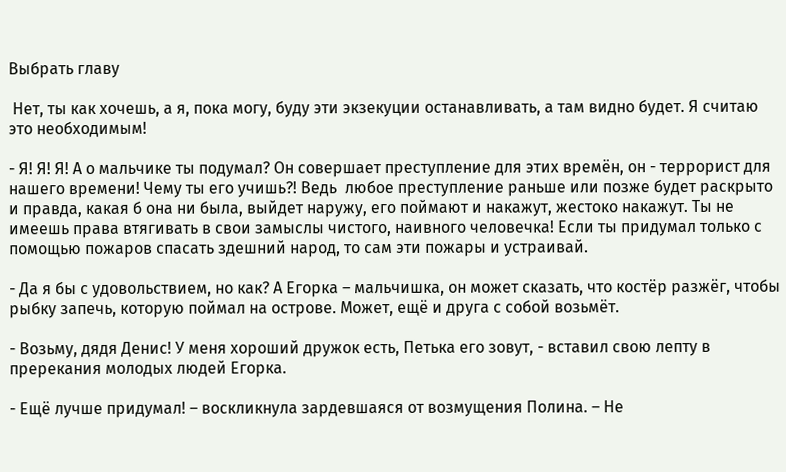Выбрать главу

 Нет, ты как хочешь, а я, пока могу, буду эти экзекуции останавливать, а там видно будет. Я считаю это необходимым!

- Я! Я! Я! А о мальчике ты подумал? Он совершает преступление для этих времён, он - террорист для нашего времени! Чему ты его учишь?! Ведь  любое преступление раньше или позже будет раскрыто и правда, какая б она ни была, выйдет наружу, его поймают и накажут, жестоко накажут. Ты не имеешь права втягивать в свои замыслы чистого, наивного человечка! Если ты придумал только с помощью пожаров спасать здешний народ, то сам эти пожары и устраивай.

- Да я бы с удовольствием, но как? А Егорка – мальчишка, он может сказать, что костёр разжёг, чтобы рыбку запечь, которую поймал на острове. Может, ещё и друга с собой возьмёт.

- Возьму, дядя Денис! У меня хороший дружок есть, Петька его зовут, - вставил свою лепту в пререкания молодых людей Егорка.

- Ещё лучше придумал! – воскликнула зардевшаяся от возмущения Полина. – Не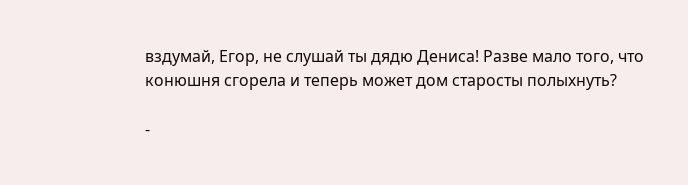вздумай, Егор, не слушай ты дядю Дениса! Разве мало того, что конюшня сгорела и теперь может дом старосты полыхнуть?

-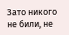Зато никого не били, не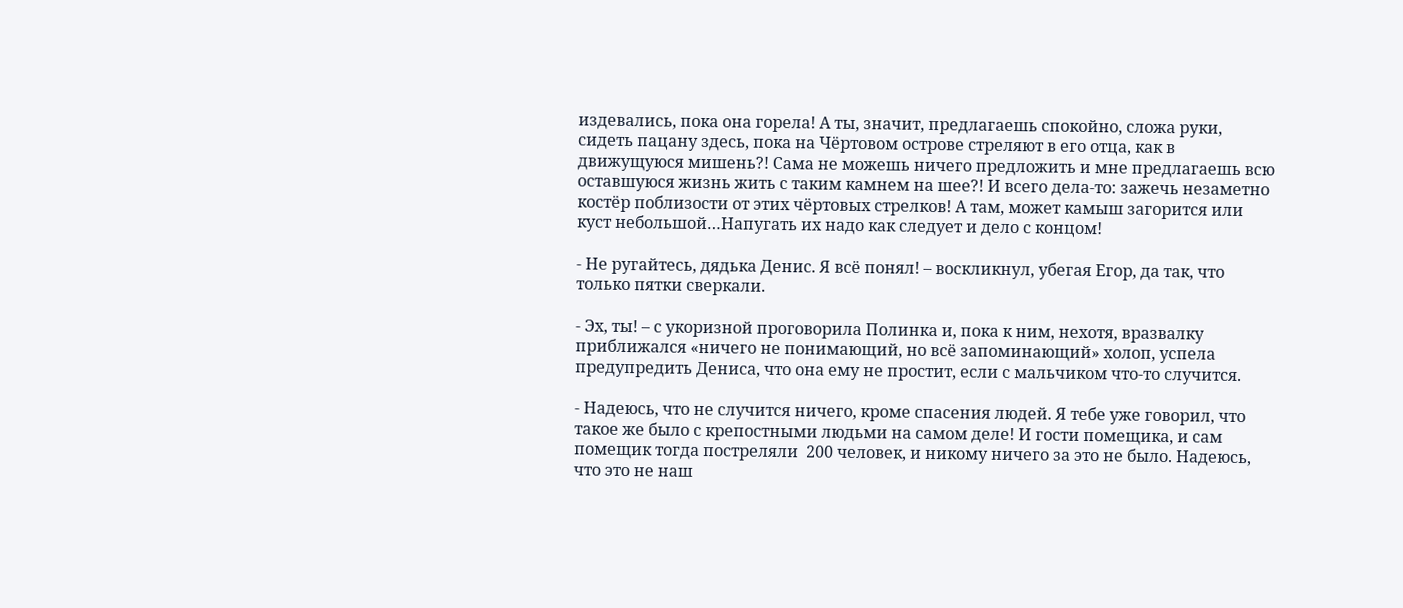издевались, пока она горела! А ты, значит, предлагаешь спокойно, сложа руки, сидеть пацану здесь, пока на Чёртовом острове стреляют в его отца, как в движущуюся мишень?! Сама не можешь ничего предложить и мне предлагаешь всю оставшуюся жизнь жить с таким камнем на шее?! И всего дела-то: зажечь незаметно костёр поблизости от этих чёртовых стрелков! А там, может камыш загорится или куст небольшой…Напугать их надо как следует и дело с концом!

- Не ругайтесь, дядька Денис. Я всё понял! – воскликнул, убегая Егор, да так, что только пятки сверкали.

- Эх, ты! – с укоризной проговорила Полинка и, пока к ним, нехотя, вразвалку приближался «ничего не понимающий, но всё запоминающий» холоп, успела предупредить Дениса, что она ему не простит, если с мальчиком что-то случится.

- Надеюсь, что не случится ничего, кроме спасения людей. Я тебе уже говорил, что такое же было с крепостными людьми на самом деле! И гости помещика, и сам помещик тогда постреляли  200 человек, и никому ничего за это не было. Надеюсь, что это не наш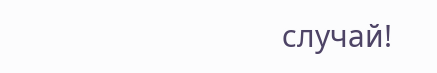случай!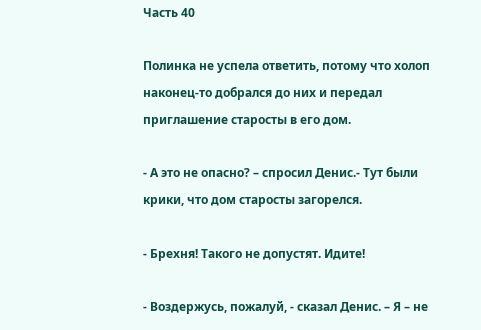Часть 40

Полинка не успела ответить, потому что холоп наконец-то добрался до них и передал приглашение старосты в его дом.

- А это не опасно? – спросил Денис.- Тут были крики, что дом старосты загорелся.

- Брехня! Такого не допустят. Идите!

- Воздержусь, пожалуй, - сказал Денис. – Я – не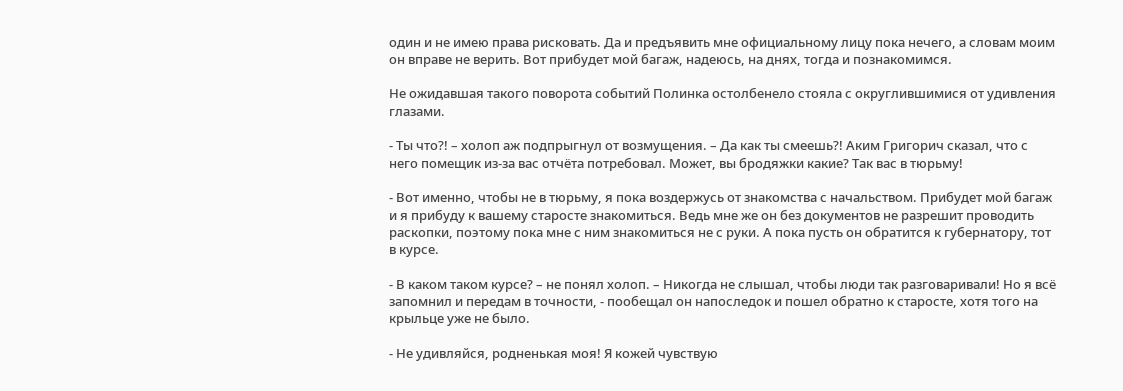один и не имею права рисковать. Да и предъявить мне официальному лицу пока нечего, а словам моим он вправе не верить. Вот прибудет мой багаж, надеюсь, на днях, тогда и познакомимся.

Не ожидавшая такого поворота событий Полинка остолбенело стояла с округлившимися от удивления глазами.

- Ты что?! – холоп аж подпрыгнул от возмущения. – Да как ты смеешь?! Аким Григорич сказал, что с него помещик из-за вас отчёта потребовал. Может, вы бродяжки какие? Так вас в тюрьму!

- Вот именно, чтобы не в тюрьму, я пока воздержусь от знакомства с начальством. Прибудет мой багаж и я прибуду к вашему старосте знакомиться. Ведь мне же он без документов не разрешит проводить раскопки, поэтому пока мне с ним знакомиться не с руки. А пока пусть он обратится к губернатору, тот в курсе.

- В каком таком курсе? – не понял холоп. – Никогда не слышал, чтобы люди так разговаривали! Но я всё запомнил и передам в точности, - пообещал он напоследок и пошел обратно к старосте, хотя того на крыльце уже не было.

- Не удивляйся, родненькая моя! Я кожей чувствую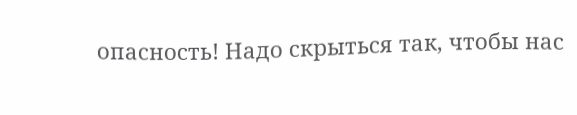опасность! Надо скрыться так, чтобы нас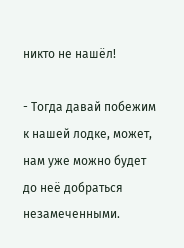никто не нашёл!

- Тогда давай побежим к нашей лодке, может, нам уже можно будет до неё добраться незамеченными.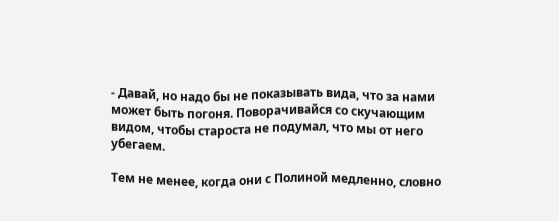- Давай, но надо бы не показывать вида, что за нами может быть погоня. Поворачивайся со скучающим видом, чтобы староста не подумал, что мы от него убегаем.

Тем не менее, когда они с Полиной медленно, словно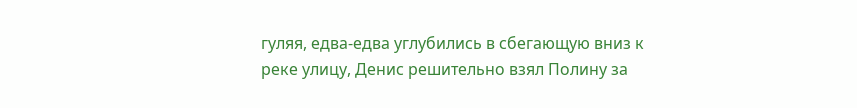гуляя, едва-едва углубились в сбегающую вниз к реке улицу, Денис решительно взял Полину за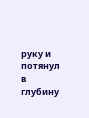руку и потянул в глубину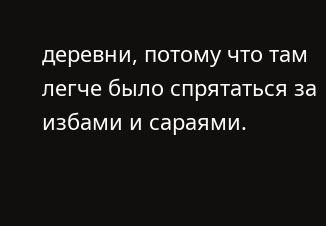деревни, потому что там легче было спрятаться за избами и сараями.